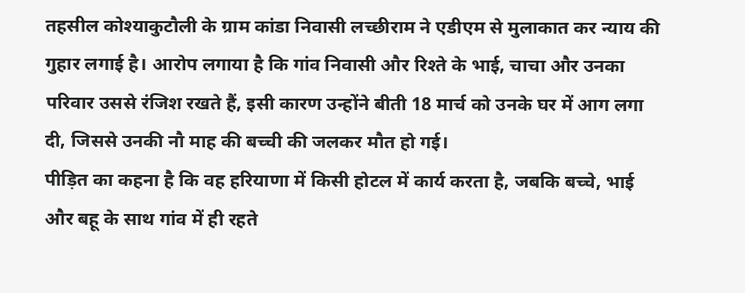तहसील कोश्याकुटौली के ग्राम कांडा निवासी लच्छीराम ने एडीएम से मुलाकात कर न्याय की गुहार लगाई है। आरोप लगाया है कि गांव निवासी और रिश्ते के भाई, चाचा और उनका परिवार उससे रंजिश रखते हैं, इसी कारण उन्होंने बीती 18 मार्च को उनके घर में आग लगा दी, जिससे उनकी नौ माह की बच्ची की जलकर मौत हो गई।
पीड़ित का कहना है कि वह हरियाणा में किसी होटल में कार्य करता है, जबकि बच्चे, भाई और बहू के साथ गांव में ही रहते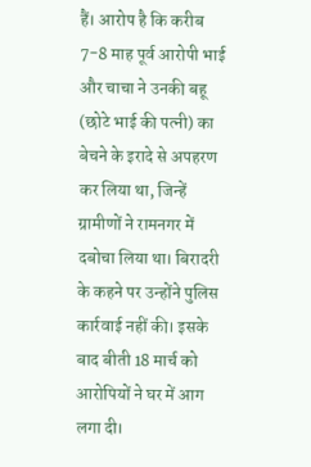हैं। आरोप है कि करीब 7-8 माह पूर्व आरोपी भाई और चाचा ने उनकी बहू (छोटे भाई की पत्नी) का बेचने के इरादे से अपहरण कर लिया था, जिन्हें ग्रामीणों ने रामनगर में दबोचा लिया था। बिरादरी के कहने पर उन्होंने पुलिस कार्रवाई नहीं की। इसके बाद बीती 18 मार्च को आरोपियों ने घर में आग लगा दी।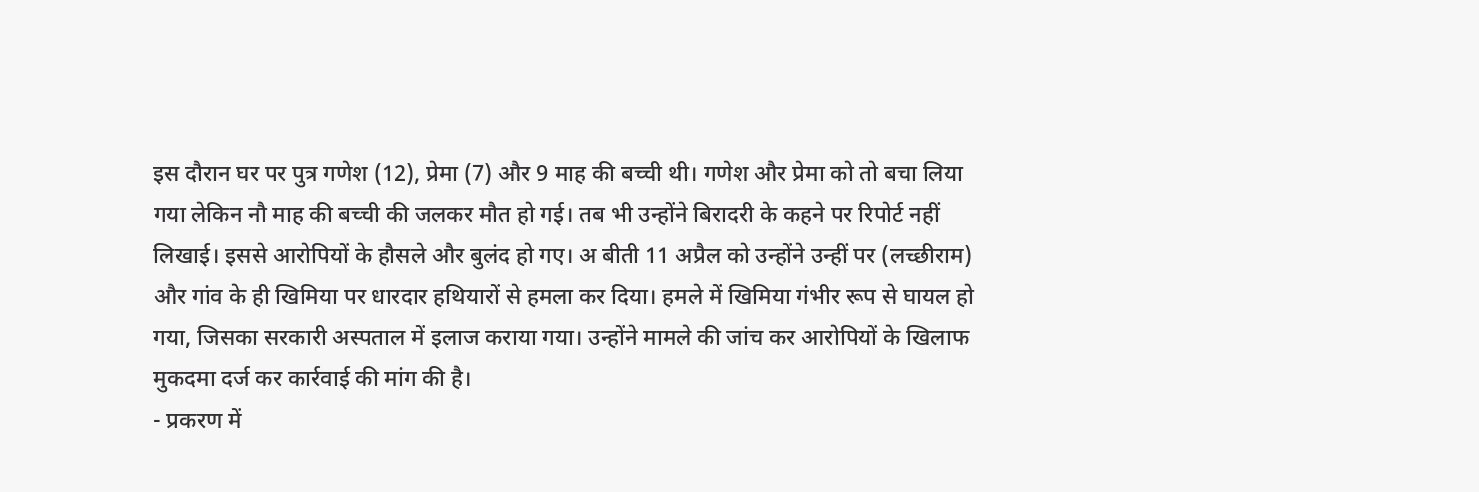इस दौरान घर पर पुत्र गणेश (12), प्रेमा (7) और 9 माह की बच्ची थी। गणेश और प्रेमा को तो बचा लिया गया लेकिन नौ माह की बच्ची की जलकर मौत हो गई। तब भी उन्होंने बिरादरी के कहने पर रिपोर्ट नहीं लिखाई। इससे आरोपियों के हौसले और बुलंद हो गए। अ बीती 11 अप्रैल को उन्होंने उन्हीं पर (लच्छीराम) और गांव के ही खिमिया पर धारदार हथियारों से हमला कर दिया। हमले में खिमिया गंभीर रूप से घायल हो गया, जिसका सरकारी अस्पताल में इलाज कराया गया। उन्होंने मामले की जांच कर आरोपियों के खिलाफ मुकदमा दर्ज कर कार्रवाई की मांग की है।
- प्रकरण में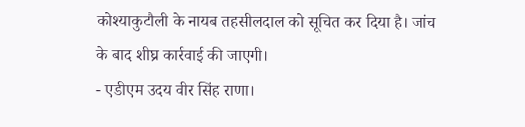कोश्याकुटौली के नायब तहसीलदाल को सूचित कर दिया है। जांच के बाद शीघ्र कार्रवाई की जाएगी।
- एडीएम उदय वीर सिंह राणा।